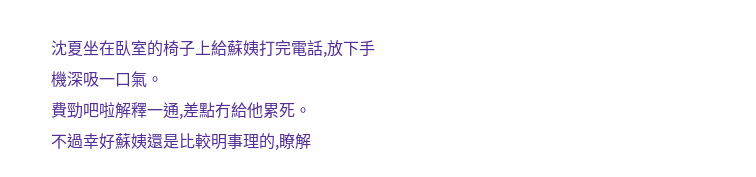沈夏坐在臥室的椅子上給蘇姨打完電話,放下手機深吸一口氣。
費勁吧啦解釋一通,差點冇給他累死。
不過幸好蘇姨還是比較明事理的,瞭解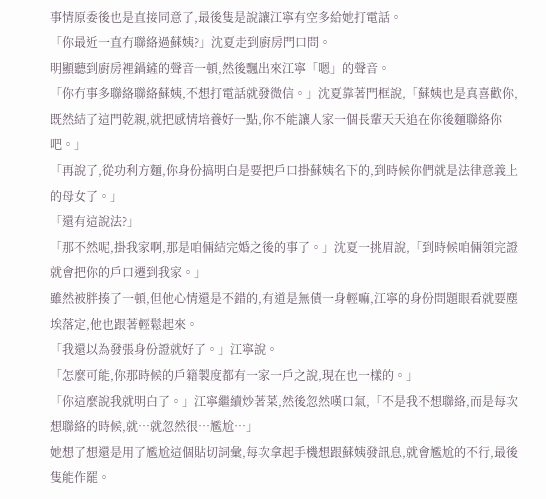事情原委後也是直接同意了,最後隻是說讓江寧有空多給她打電話。
「你最近一直冇聯絡過蘇姨?」沈夏走到廚房門口問。
明顯聽到廚房裡鍋鏟的聲音一頓,然後飄出來江寧「嗯」的聲音。
「你冇事多聯絡聯絡蘇姨,不想打電話就發微信。」沈夏靠著門框說,「蘇姨也是真喜歡你,既然結了這門乾親,就把感情培養好一點,你不能讓人家一個長輩天天追在你後麵聯絡你吧。」
「再說了,從功利方麵,你身份搞明白是要把戶口掛蘇姨名下的,到時候你們就是法律意義上的母女了。」
「還有這說法?」
「那不然呢,掛我家啊,那是咱倆結完婚之後的事了。」沈夏一挑眉說,「到時候咱倆領完證就會把你的戶口遷到我家。」
雖然被胖揍了一頓,但他心情還是不錯的,有道是無債一身輕嘛,江寧的身份問題眼看就要塵埃落定,他也跟著輕鬆起來。
「我還以為發張身份證就好了。」江寧說。
「怎麼可能,你那時候的戶籍製度都有一家一戶之說,現在也一樣的。」
「你這麼說我就明白了。」江寧繼續炒著菜,然後忽然嘆口氣,「不是我不想聯絡,而是每次想聯絡的時候,就…就忽然很…尷尬…」
她想了想還是用了尷尬這個貼切詞彙,每次拿起手機想跟蘇姨發訊息,就會尷尬的不行,最後隻能作罷。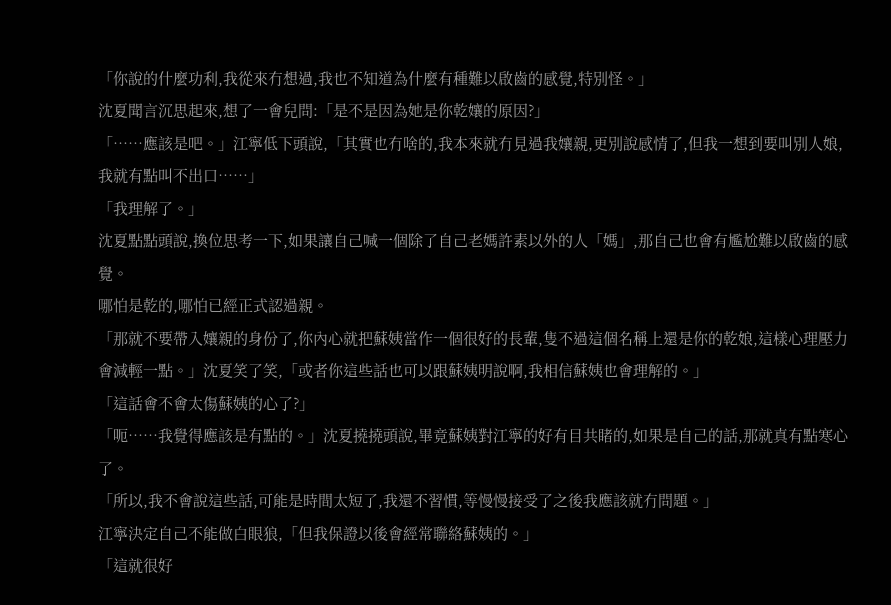「你說的什麼功利,我從來冇想過,我也不知道為什麼有種難以啟齒的感覺,特別怪。」
沈夏聞言沉思起來,想了一會兒問:「是不是因為她是你乾孃的原因?」
「……應該是吧。」江寧低下頭說,「其實也冇啥的,我本來就冇見過我孃親,更別說感情了,但我一想到要叫別人娘,我就有點叫不出口……」
「我理解了。」
沈夏點點頭說,換位思考一下,如果讓自己喊一個除了自己老媽許素以外的人「媽」,那自己也會有尷尬難以啟齒的感覺。
哪怕是乾的,哪怕已經正式認過親。
「那就不要帶入孃親的身份了,你內心就把蘇姨當作一個很好的長輩,隻不過這個名稱上還是你的乾娘,這樣心理壓力會減輕一點。」沈夏笑了笑,「或者你這些話也可以跟蘇姨明說啊,我相信蘇姨也會理解的。」
「這話會不會太傷蘇姨的心了?」
「呃……我覺得應該是有點的。」沈夏撓撓頭說,畢竟蘇姨對江寧的好有目共睹的,如果是自己的話,那就真有點寒心了。
「所以,我不會說這些話,可能是時間太短了,我還不習慣,等慢慢接受了之後我應該就冇問題。」
江寧決定自己不能做白眼狼,「但我保證以後會經常聯絡蘇姨的。」
「這就很好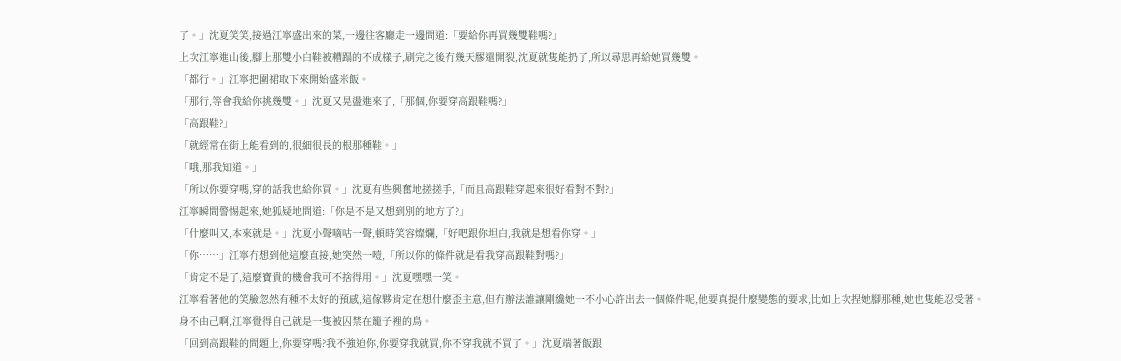了。」沈夏笑笑,接過江寧盛出來的菜,一邊往客廳走一邊問道:「要給你再買幾雙鞋嗎?」
上次江寧進山後,腳上那雙小白鞋被糟蹋的不成樣子,刷完之後冇幾天膠還開裂,沈夏就隻能扔了,所以尋思再給她買幾雙。
「都行。」江寧把圍裙取下來開始盛米飯。
「那行,等會我給你挑幾雙。」沈夏又晃盪進來了,「那個,你要穿高跟鞋嗎?」
「高跟鞋?」
「就經常在街上能看到的,很細很長的根那種鞋。」
「哦,那我知道。」
「所以你要穿嗎,穿的話我也給你買。」沈夏有些興奮地搓搓手,「而且高跟鞋穿起來很好看對不對?」
江寧瞬間警惕起來,她狐疑地問道:「你是不是又想到別的地方了?」
「什麼叫又,本來就是。」沈夏小聲嘀咕一聲,頓時笑容燦爛,「好吧跟你坦白,我就是想看你穿。」
「你……」江寧冇想到他這麼直接,她突然一噎,「所以你的條件就是看我穿高跟鞋對嗎?」
「肯定不是了,這麼寶貴的機會我可不捨得用。」沈夏嘿嘿一笑。
江寧看著他的笑臉忽然有種不太好的預感,這傢夥肯定在想什麼歪主意,但冇辦法誰讓剛纔她一不小心許出去一個條件呢,他要真提什麼變態的要求,比如上次捏她腳那種,她也隻能忍受著。
身不由己啊,江寧覺得自己就是一隻被囚禁在籠子裡的鳥。
「回到高跟鞋的問題上,你要穿嗎?我不強迫你,你要穿我就買,你不穿我就不買了。」沈夏端著飯跟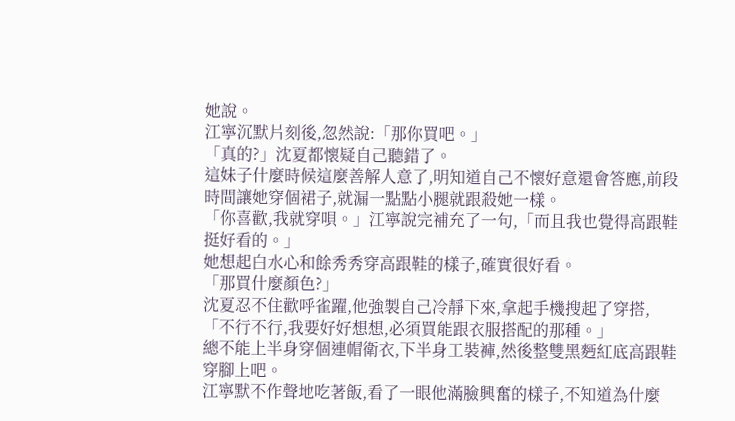她說。
江寧沉默片刻後,忽然說:「那你買吧。」
「真的?」沈夏都懷疑自己聽錯了。
這妹子什麼時候這麼善解人意了,明知道自己不懷好意還會答應,前段時間讓她穿個裙子,就漏一點點小腿就跟殺她一樣。
「你喜歡,我就穿唄。」江寧說完補充了一句,「而且我也覺得高跟鞋挺好看的。」
她想起白水心和餘秀秀穿高跟鞋的樣子,確實很好看。
「那買什麼顏色?」
沈夏忍不住歡呼雀躍,他強製自己冷靜下來,拿起手機搜起了穿搭,「不行不行,我要好好想想,必須買能跟衣服搭配的那種。」
總不能上半身穿個連帽衛衣,下半身工裝褲,然後整雙黑麪紅底高跟鞋穿腳上吧。
江寧默不作聲地吃著飯,看了一眼他滿臉興奮的樣子,不知道為什麼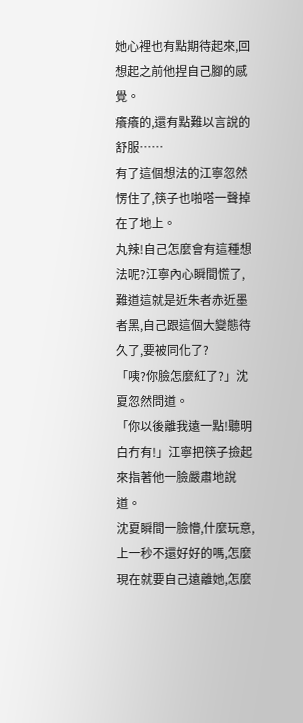她心裡也有點期待起來,回想起之前他捏自己腳的感覺。
癢癢的,還有點難以言說的舒服……
有了這個想法的江寧忽然愣住了,筷子也啪嗒一聲掉在了地上。
丸辣!自己怎麼會有這種想法呢?江寧內心瞬間慌了,難道這就是近朱者赤近墨者黑,自己跟這個大變態待久了,要被同化了?
「咦?你臉怎麼紅了?」沈夏忽然問道。
「你以後離我遠一點!聽明白冇有!」江寧把筷子撿起來指著他一臉嚴肅地說道。
沈夏瞬間一臉懵,什麼玩意,上一秒不還好好的嗎,怎麼現在就要自己遠離她,怎麼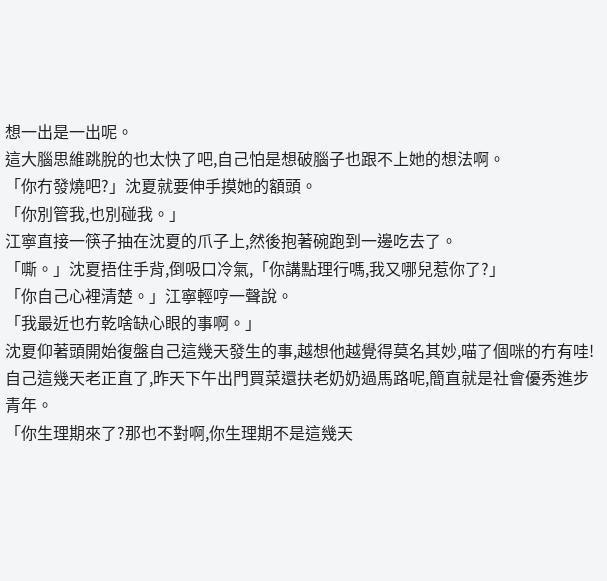想一出是一出呢。
這大腦思維跳脫的也太快了吧,自己怕是想破腦子也跟不上她的想法啊。
「你冇發燒吧?」沈夏就要伸手摸她的額頭。
「你別管我,也別碰我。」
江寧直接一筷子抽在沈夏的爪子上,然後抱著碗跑到一邊吃去了。
「嘶。」沈夏捂住手背,倒吸口冷氣,「你講點理行嗎,我又哪兒惹你了?」
「你自己心裡清楚。」江寧輕哼一聲說。
「我最近也冇乾啥缺心眼的事啊。」
沈夏仰著頭開始復盤自己這幾天發生的事,越想他越覺得莫名其妙,喵了個咪的冇有哇!
自己這幾天老正直了,昨天下午出門買菜還扶老奶奶過馬路呢,簡直就是社會優秀進步青年。
「你生理期來了?那也不對啊,你生理期不是這幾天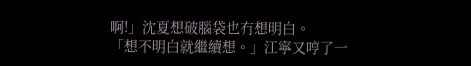啊!」沈夏想破腦袋也冇想明白。
「想不明白就繼續想。」江寧又哼了一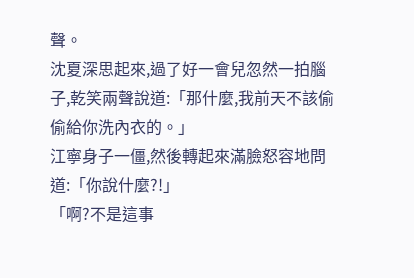聲。
沈夏深思起來,過了好一會兒忽然一拍腦子,乾笑兩聲說道:「那什麼,我前天不該偷偷給你洗內衣的。」
江寧身子一僵,然後轉起來滿臉怒容地問道:「你說什麼?!」
「啊?不是這事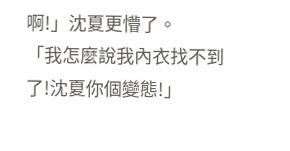啊!」沈夏更懵了。
「我怎麼說我內衣找不到了!沈夏你個變態!」